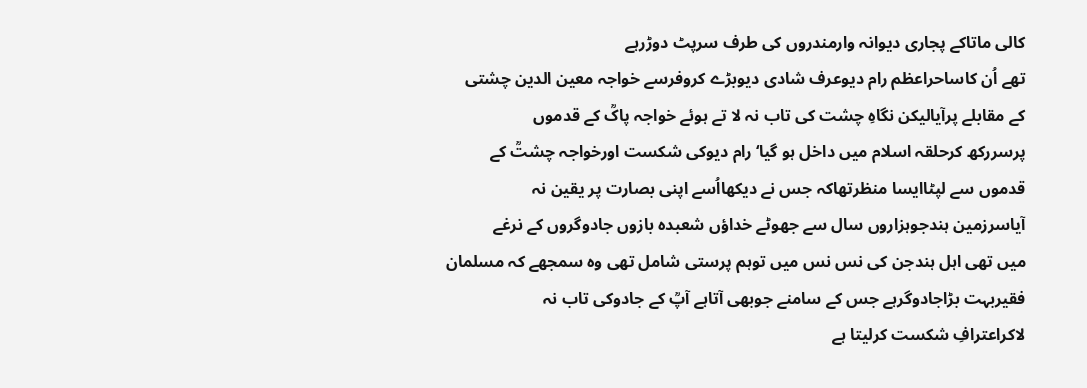کالی ماتاکے پجاری دیوانہ وارمندروں کی طرف سرپٹ دوڑرہے
تھے اُن کاساحراعظم رام دیوعرف شادی دیوبڑے کروفرسے خواجہ معین الدین چشتی
کے مقابلے پرآیالیکن نگاہِ چشت کی تاب نہ لا تے ہوئے خواجہ پاکؒ کے قدموں
پرسررکھ کرحلقہ اسلام میں داخل ہو گیا‘رام دیوکی شکست اورخواجہ چشتؒ کے
قدموں سے لپٹاایسا منظرتھاکہ جس نے دیکھااُسے اپنی بصارت پر یقین نہ
آیاسرزمین ہندجوہزاروں سال سے جھوٹے خداؤں شعبدہ بازوں جادوگروں کے نرغے
میں تھی اہل ہندجن کی نس نس میں توہم پرستی شامل تھی وہ سمجھے کہ مسلمان
فقیربہت بڑاجادوگرہے جس کے سامنے جوبھی آتاہے آپؒ کے جادوکی تاب نہ
لاکراعترافِ شکست کرلیتا ہے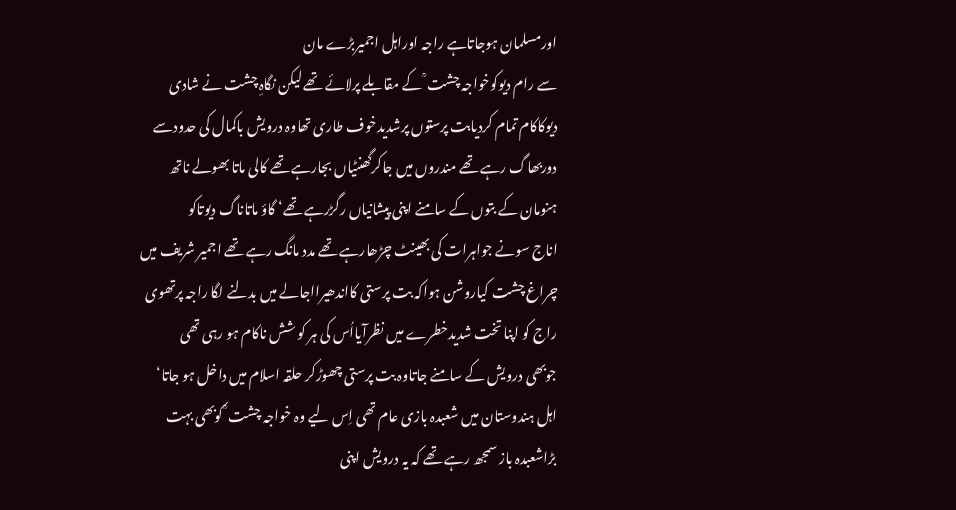اورمسلمان ہوجاتاہے راجہ اوراہل اجمیربڑے مان
سے رام دیوکوخواجہ چشت ؒ کے مقابلے پرلائے تھے لیکن نگاہِ چشت نے شادی
دیوکاکام تمام کردیابت پرستوں پرشدیدخوف طاری تھاوہ درویش باکمال کی حدودسے
دوربھاگ رہے تھے مندروں میں جاکرگھنٹیاں بجارہے تھے کالی ماتا بھولے ناتھ
ہنومان کے بتوں کے سامنے اپنی پیشانیاں رگڑرہے تھے‘ گاؤ ماتاناگ دیوتاکو
اناج سونے جواہرات کی بھینٹ چڑھارہے تھے مدد مانگ رہے تھے اجمیر شریف میں
چراغ چشت کیاروشن ہواکہ بت پرستی کااندھیرااجالے میں بدلنے لگا راجہ پرتھوی
راج کو اپنا تخت شدیدخطرے میں نظرآیااُس کی ہر کو شش ناکام ہو رہی تھی
جوبھی درویش کے سامنے جاتاوہ بت پرستی چھوڑکر حلقہ اسلام میں داخل ہو جاتا‘
اہل ہندوستان میں شعبدہ بازی عام تھی اِس لیے وہ خواجہ چشت ؒ کوبھی بہت
بڑاشعبدہ باز سمجھ رہے تھے کہ یہ درویش اپنی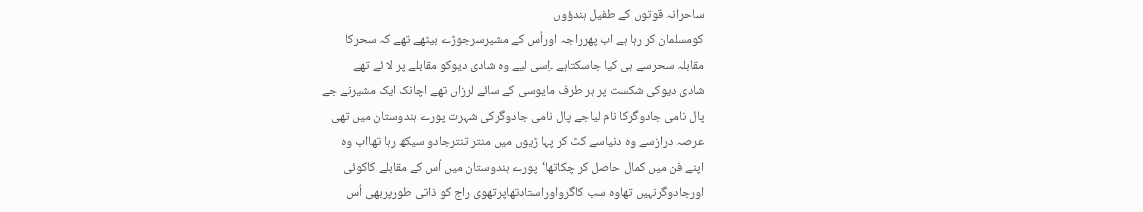ساحرانہ قوتوں کے طفیل ہندؤوں
کومسلمان کر رہا ہے اب پھرراجہ اوراُس کے مشیرسرجوڑے بیٹھے تھے کہ سحرکا
مقابلہ سحرسے ہی کیا جاسکتاہے ۔اِسی لیے وہ شادی دیوکو مقابلے پر لا ئے تھے
شادی دیوکی شکست پر ہر طرف مایوسی کے سائے لرزاں تھے اچانک ایک مشیرنے جے
پال نامی جادوگرکا نام لیاجے پال نامی جادوگرکی شہرت پورے ہندوستان میں تھی
عرصہ درازسے وہ دنیاسے کٹ کر پہا ڑیوں میں منتر تنترجادو سیکھ رہا تھااب وہ
اپنے فن میں کمال حاصل کر چکاتھا‘پورے ہندوستان میں اُس کے مقابلے کاکوئی
اورجادوگرنہیں تھاوہ سب کاگرواوراستادتھاپرتھوی راج کو ذاتی طورپربھی اُس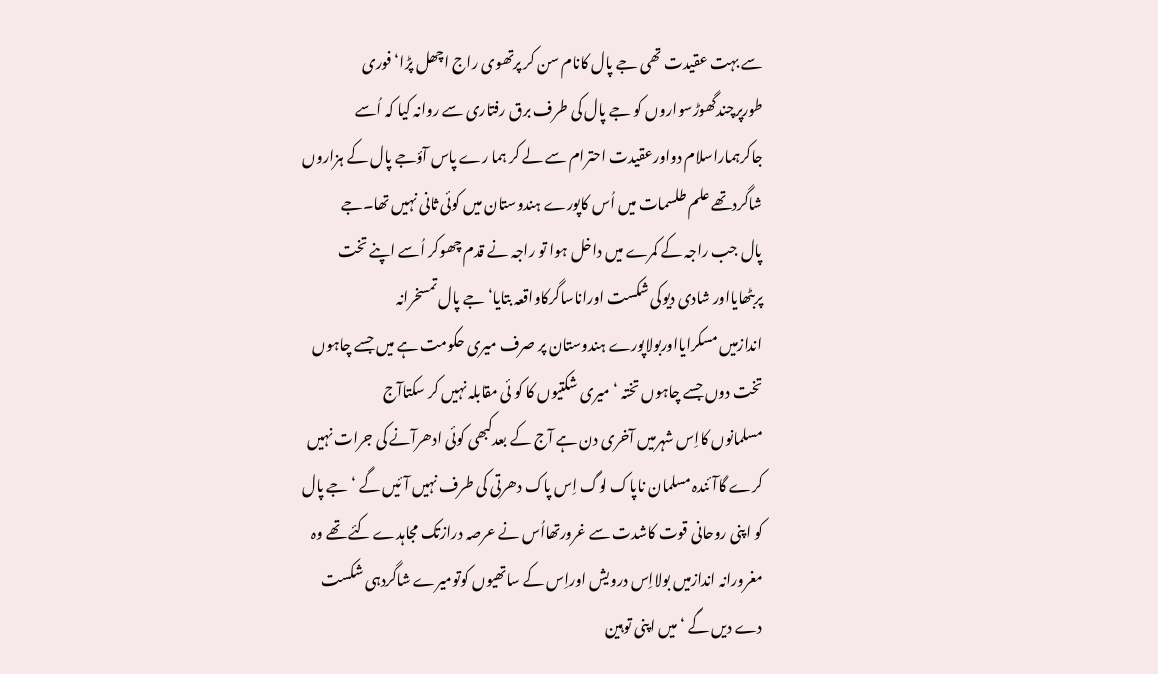سے بہت عقیدت تھی جے پال کانام سن کر پرتھوی راج اچھل پڑا‘ فوری
طورپرچندگھوڑسواروں کو جے پال کی طرف برق رفتاری سے روانہ کیا کہ اُسے
جاکرہماراسلام دواورعقیدت احترام سے لے کر ہما رے پاس آؤجے پال کے ہزاروں
شاگردتھے علم طلسمات میں اُس کاپورے ہندوستان میں کوئی ثانی نہیں تھا۔جے
پال جب راجہ کے کمرے میں داخل ہوا تو راجہ نے قدم چھوکر اُسے اپنے تخت
پربٹھایااور شادی دیوکی شکست اوراناساگرکاواقعہ بتایا‘ جے پال تمسخرانہ
اندازمیں مسکرایااوربولاپورے ہندوستان پر صرف میری حکومت ہے میں جسے چاہوں
تخت دوں جسے چاہوں تختہ ‘میری شکتیوں کا کو ئی مقابلہ نہیں کر سکتاآج
مسلمانوں کااِس شہرمیں آخری دن ہے آج کے بعدکبھی کوئی ادھرآنے کی جرات نہیں
کرے گاآئندہ مسلمان ناپاک لوگ اِس پاک دھرتی کی طرف نہیں آئیں گے ‘جے پال
کو اپنی روحانی قوت کاشدت سے غرورتھااُس نے عرصہ درازتک مجاہدے کئے تھے وہ
مغرورانہ اندازمیں بولااِس درویش اوراِس کے ساتھیوں کوتومیرے شاگردہی شکست
دے دیں گے ‘میں اپنی توہین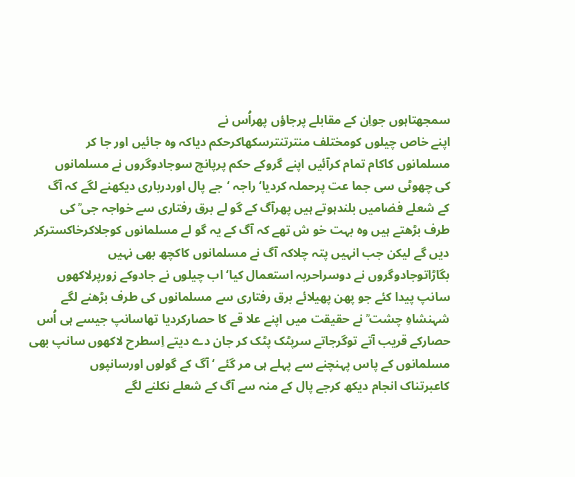سمجھتاہوں جواِن کے مقابلے پرجاؤں پھراُس نے
اپنے خاص چیلوں کومختلف منترتنترسکھاکرحکم دیاکہ وہ جائیں اور جا کر
مسلمانوں کاکام تمام کرآئیں اپنے گروکے حکم پرپانچ سوجادوگروں نے مسلمانوں
کی چھوٹی سی جما عت پرحملہ کردیا‘ راجہ ‘جے پال اوردرباری دیکھنے لگے کہ آگ
کے شعلے فضامیں بلندہوتے ہیں پھرآگ کے گو لے برق رفتاری سے خواجہ جی ؒ کی
طرف بڑھتے ہیں وہ بہت خو ش تھے کہ آگ کے یہ گو لے مسلمانوں کوجلاکرخاکسترکر
دیں گے لیکن جب انہیں پتہ چلاکہ آگ نے مسلمانوں کاکچھ بھی نہیں
بگاڑاتوجادوگروں نے دوسراحربہ استعمال کیا‘ اب چیلوں نے جادوکے زورپرلاکھوں
سانپ پیدا کئے جو پھن پھیلائے برق رفتاری سے مسلمانوں کی طرف بڑھنے لگے
شہنشاہِ چشت ؒ نے حقیقت میں اپنے علا قے کا حصارکردیا تھاسانپ جیسے ہی اُس
حصارکے قریب آتے توگرجاتے سرپٹک پٹک کر جان دے دیتے اِسطرح لاکھوں سانپ بھی
مسلمانوں کے پاس پہنچنے سے پہلے ہی مر گئے ‘ آگ کے گولوں اورسانپوں
کاعبرتناک انجام دیکھ کرجے پال کے منہ سے آگ کے شعلے نکلنے لگے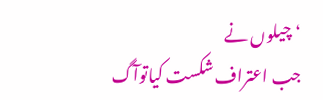‘چیلوں نے
جب اعتراف شکست کیاتوآگ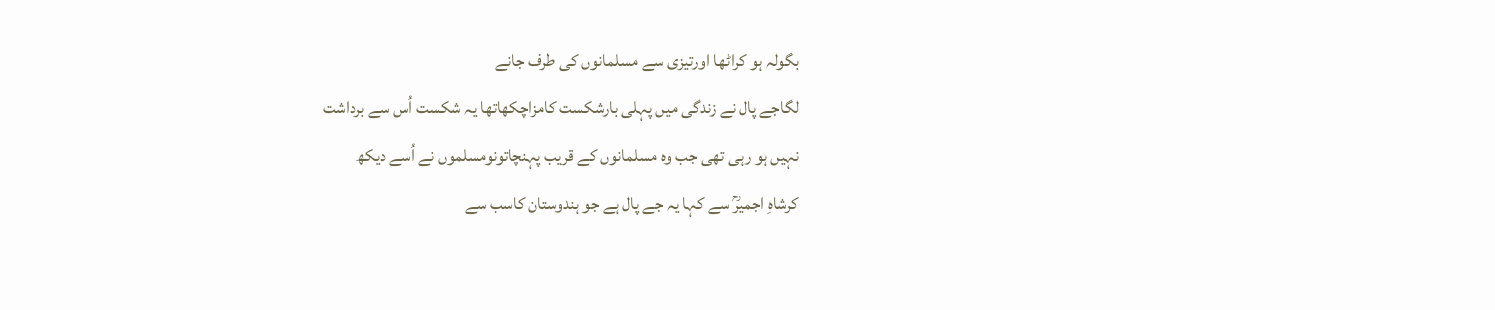بگولہ ہو کراٹھا اورتیزی سے مسلمانوں کی طرف جانے
لگاجے پال نے زندگی میں پہلی بارشکست کامزاچکھاتھا یہ شکست اُس سے برداشت
نہیں ہو رہی تھی جب وہ مسلمانوں کے قریب پہنچاتونومسلموں نے اُسے دیکھ
کرشاہِ اجمیرؒ سے کہا یہ جے پال ہے جو ہندوستان کاسب سے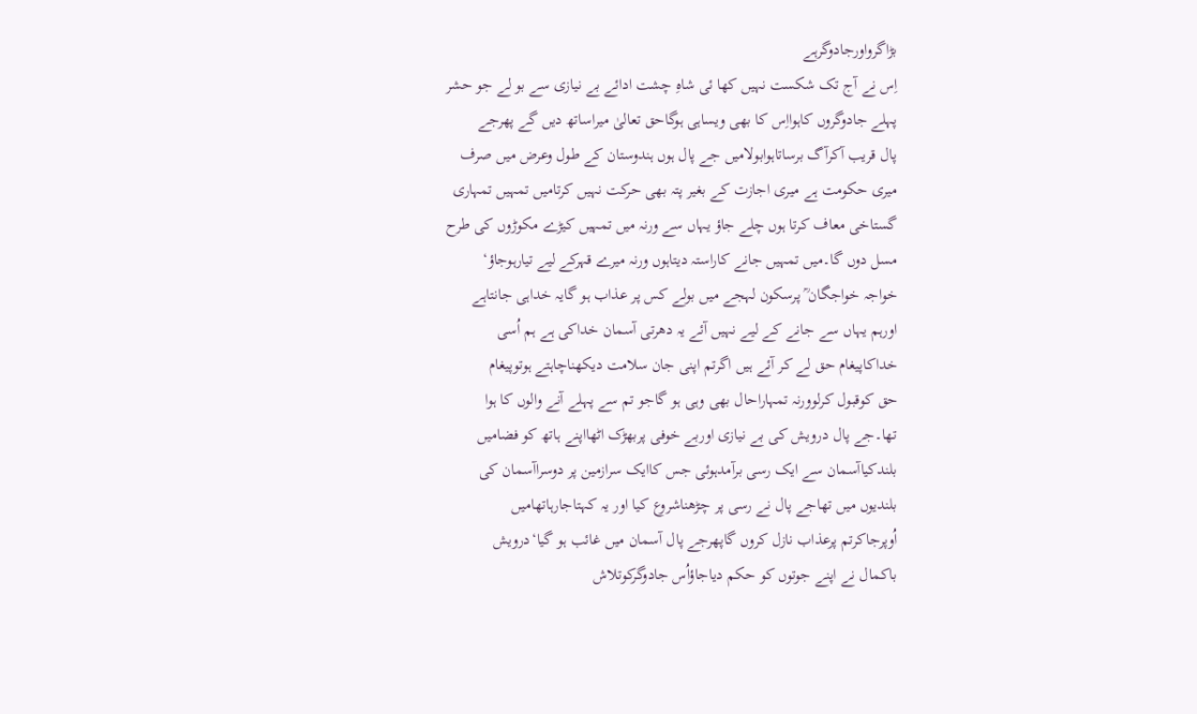بڑاگرواورجادوگرہے
اِس نے آج تک شکست نہیں کھا ئی شاہِ چشت ادائے بے نیازی سے بو لے جو حشر
پہلے جادوگروں کاہوااِس کا بھی ویساہی ہوگاحق تعالیٰ میراساتھ دیں گے پھرجے
پال قریب آکرآگ برساتاہوابولامیں جے پال ہوں ہندوستان کے طول وعرض میں صرف
میری حکومت ہے میری اجازت کے بغیر پتہ بھی حرکت نہیں کرتامیں تمہیں تمہاری
گستاخی معاف کرتا ہوں چلے جاؤ یہاں سے ورنہ میں تمہیں کیڑے مکوڑوں کی طرح
مسل دوں گا۔میں تمہیں جانے کاراستہ دیتاہوں ورنہ میرے قہرکے لیے تیارہوجاؤ‘
خواجہ خواجگان ؒ پرسکون لہجے میں بولے کس پر عذاب ہو گایہ خداہی جانتاہے
اورہم یہاں سے جانے کے لیے نہیں آئے یہ دھرتی آسمان خداکی ہے ہم اُسی
خداکاپیغام حق لے کر آئے ہیں اگرتم اپنی جان سلامت دیکھناچاہتے ہوتوپیغام
حق کوقبول کرلوورنہ تمہاراحال بھی وہی ہو گاجو تم سے پہلے آنے والوں کا ہوا
تھا۔جے پال درویش کی بے نیازی اوربے خوفی پربھڑک اٹھااپنے ہاتھ کو فضامیں
بلندکیاآسمان سے ایک رسی برآمدہوئی جس کاایک سرازمین پر دوسراآسمان کی
بلندیوں میں تھاجے پال نے رسی پر چڑھناشروع کیا اور یہ کہتاجارہاتھامیں
اُوپرجاکرتم پرعذاب نازل کروں گاپھرجے پال آسمان میں غائب ہو گیا‘درویش
باکمال نے اپنے جوتوں کو حکم دیاجاؤاُس جادوگرکوتلاش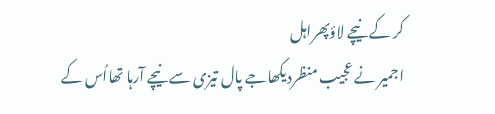کر کے نیچے لاؤپھراہل
اجمیر نے عجیب منظردیکھاجے پال تیزی سے نیچے آرہا تھااُس کے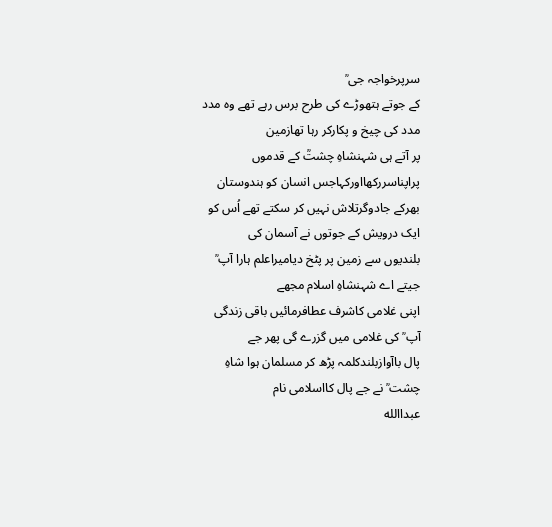سرپرخواجہ جی ؒ
کے جوتے ہتھوڑے کی طرح برس رہے تھے وہ مدد مدد کی چیخ و پکارکر رہا تھازمین
پر آتے ہی شہنشاہِ چشتؒ کے قدموں پراپناسررکھااورکہاجس انسان کو ہندوستان
بھرکے جادوگرتلاش نہیں کر سکتے تھے اُس کو ایک درویش کے جوتوں نے آسمان کی
بلندیوں سے زمین پر پٹخ دیامیراعلم ہارا آپ ؒ جیتے اے شہنشاہِ اسلام مجھے
اپنی غلامی کاشرف عطافرمائیں باقی زندگی آپ ؒ کی غلامی میں گزرے گی پھر جے
پال باآوازبلندکلمہ پڑھ کر مسلمان ہوا شاہِ چشت ؒ نے جے پال کااسلامی نام
عبداالله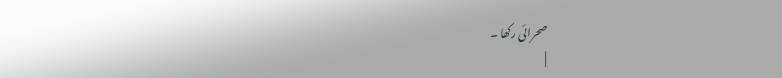صحرائی رکھا ۔
|